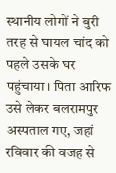स्थानीय लोगों ने बुरी तरह से घायल चांद को पहले उसके घर पहुंचाया। पिता आरिफ उसे लेकर बलरामपुर अस्पताल गए, जहां रविवार की वजह से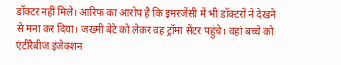डॉक्टर नहीं मिले। आरिफ का आरोप है कि इमरजेंसी में भी डॉक्टरों ने देखने से मना कर दिया। जख्मी बेटे को लेकर वह ट्रॉमा सेंटर पहुंचे। वहां बच्चे को एंटीरैबीज इंजेक्शन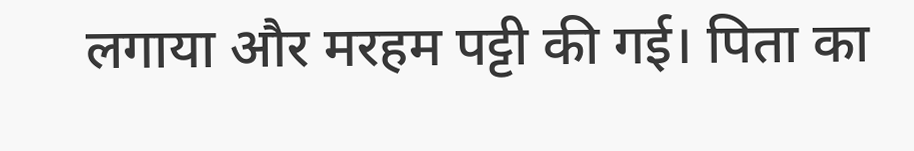लगाया और मरहम पट्टी की गई। पिता का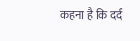कहना है कि दर्द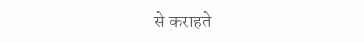से कराहते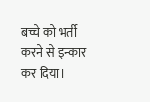बच्चे को भर्ती करने से इन्कार कर दिया।